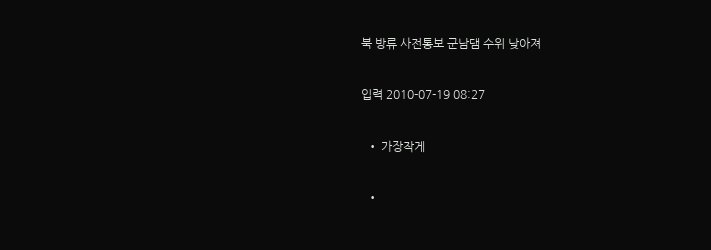북 방류 사전통보 군남댐 수위 낮아져

입력 2010-07-19 08:27

  • 가장작게

  •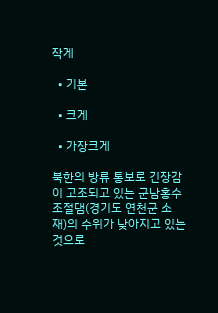작게

  • 기본

  • 크게

  • 가장크게

북한의 방류 통보로 긴장감이 고조되고 있는 군남홍수조절댐(경기도 연천군 소재)의 수위가 낮아지고 있는 것으로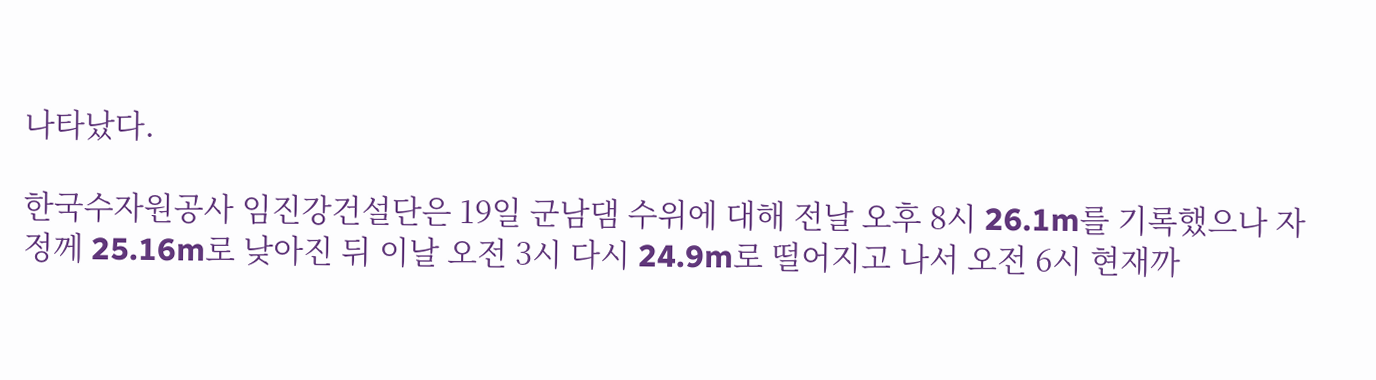나타났다.

한국수자원공사 임진강건설단은 19일 군남댐 수위에 대해 전날 오후 8시 26.1m를 기록했으나 자정께 25.16m로 낮아진 뒤 이날 오전 3시 다시 24.9m로 떨어지고 나서 오전 6시 현재까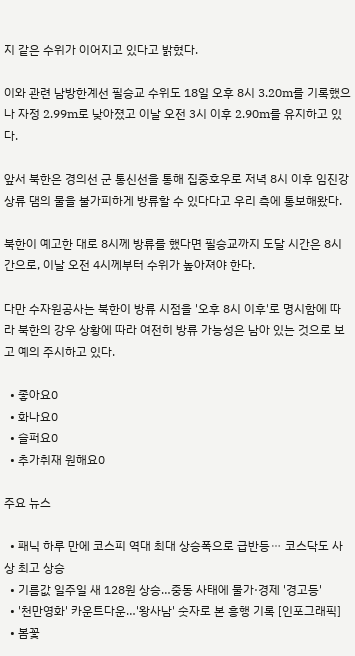지 같은 수위가 이어지고 있다고 밝혔다.

이와 관련 남방한계선 필승교 수위도 18일 오후 8시 3.20m를 기록했으나 자정 2.99m로 낮아졌고 이날 오전 3시 이후 2.90m를 유지하고 있다.

앞서 북한은 경의선 군 통신선을 통해 집중호우로 저녁 8시 이후 임진강 상류 댐의 물을 불가피하게 방류할 수 있다다고 우리 측에 통보해왔다.

북한이 예고한 대로 8시께 방류를 했다면 필승교까지 도달 시간은 8시간으로, 이날 오전 4시께부터 수위가 높아져야 한다.

다만 수자원공사는 북한이 방류 시점을 '오후 8시 이후'로 명시함에 따라 북한의 강우 상황에 따라 여전히 방류 가능성은 남아 있는 것으로 보고 예의 주시하고 있다.

  • 좋아요0
  • 화나요0
  • 슬퍼요0
  • 추가취재 원해요0

주요 뉴스

  • 패닉 하루 만에 코스피 역대 최대 상승폭으로 급반등⋯ 코스닥도 사상 최고 상승
  • 기름값 일주일 새 128원 상승…중동 사태에 물가·경제 '경고등'
  • '천만영화' 카운트다운…'왕사남' 숫자로 본 흥행 기록 [인포그래픽]
  • 봄꽃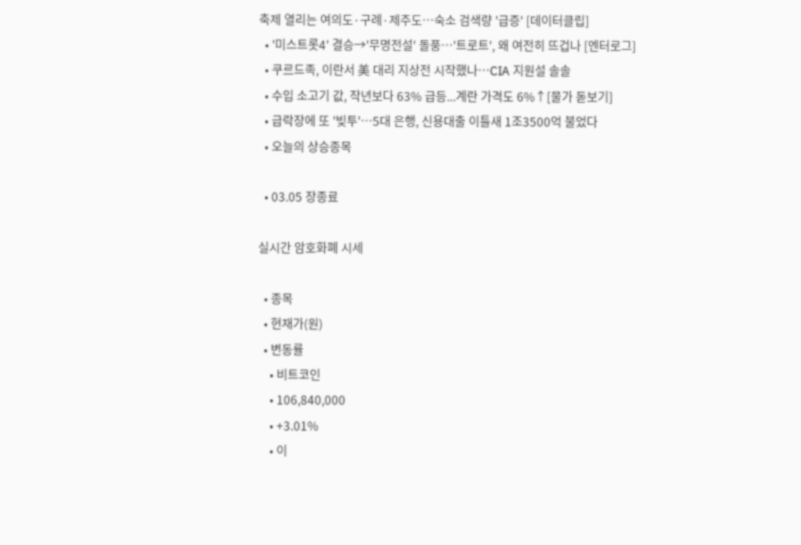축제 열리는 여의도·구례·제주도…숙소 검색량 '급증' [데이터클립]
  • '미스트롯4' 결승→'무명전설' 돌풍⋯'트로트', 왜 여전히 뜨겁나 [엔터로그]
  • 쿠르드족, 이란서 美 대리 지상전 시작했나…CIA 지원설 솔솔
  • 수입 소고기 값, 작년보다 63% 급등...계란 가격도 6%↑[물가 돋보기]
  • 급락장에 또 '빚투'…5대 은행, 신용대출 이틀새 1조3500억 불었다
  • 오늘의 상승종목

  • 03.05 장종료

실시간 암호화폐 시세

  • 종목
  • 현재가(원)
  • 변동률
    • 비트코인
    • 106,840,000
    • +3.01%
    • 이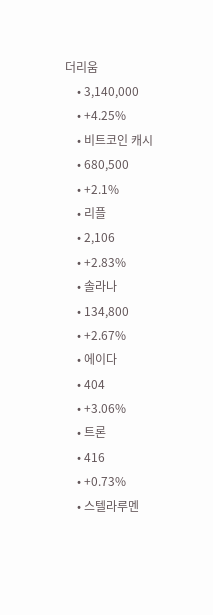더리움
    • 3,140,000
    • +4.25%
    • 비트코인 캐시
    • 680,500
    • +2.1%
    • 리플
    • 2,106
    • +2.83%
    • 솔라나
    • 134,800
    • +2.67%
    • 에이다
    • 404
    • +3.06%
    • 트론
    • 416
    • +0.73%
    • 스텔라루멘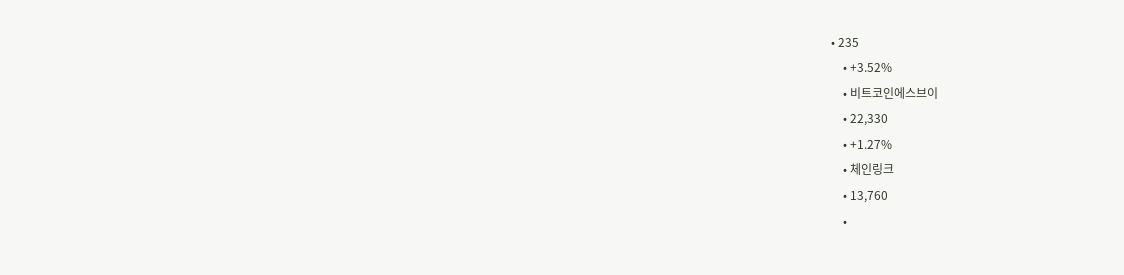• 235
    • +3.52%
    • 비트코인에스브이
    • 22,330
    • +1.27%
    • 체인링크
    • 13,760
    •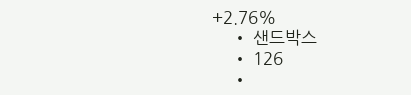+2.76%
    • 샌드박스
    • 126
    •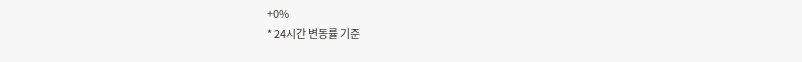+0%
* 24시간 변동률 기준